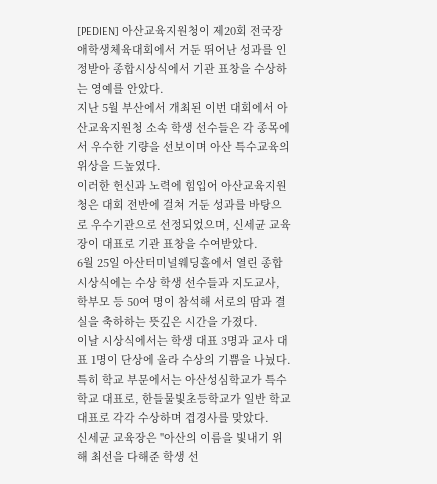[PEDIEN] 아산교육지원청이 제20회 전국장애학생체육대회에서 거둔 뛰어난 성과를 인정받아 종합시상식에서 기관 표창을 수상하는 영예를 안았다.
지난 5월 부산에서 개최된 이번 대회에서 아산교육지원청 소속 학생 선수들은 각 종목에서 우수한 기량을 선보이며 아산 특수교육의 위상을 드높였다.
이러한 헌신과 노력에 힘입어 아산교육지원청은 대회 전반에 걸쳐 거둔 성과를 바탕으로 우수기관으로 선정되었으며, 신세균 교육장이 대표로 기관 표창을 수여받았다.
6월 25일 아산터미널웨딩홀에서 열린 종합시상식에는 수상 학생 선수들과 지도교사, 학부모 등 50여 명이 참석해 서로의 땀과 결실을 축하하는 뜻깊은 시간을 가졌다.
이날 시상식에서는 학생 대표 3명과 교사 대표 1명이 단상에 올라 수상의 기쁨을 나눴다. 특히 학교 부문에서는 아산성심학교가 특수학교 대표로, 한들물빛초등학교가 일반 학교 대표로 각각 수상하며 겹경사를 맞았다.
신세균 교육장은 "아산의 이름을 빛내기 위해 최선을 다해준 학생 선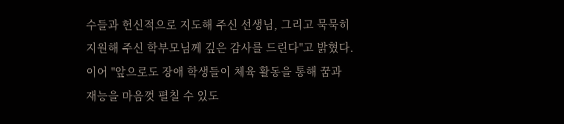수들과 헌신적으로 지도해 주신 선생님, 그리고 묵묵히 지원해 주신 학부모님께 깊은 감사를 드린다"고 밝혔다. 이어 "앞으로도 장애 학생들이 체육 활동을 통해 꿈과 재능을 마음껏 펼칠 수 있도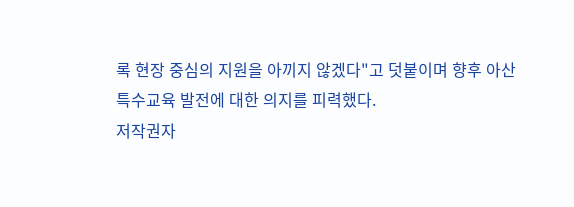록 현장 중심의 지원을 아끼지 않겠다"고 덧붙이며 향후 아산 특수교육 발전에 대한 의지를 피력했다.
저작권자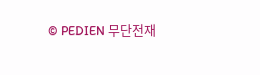© PEDIEN 무단전재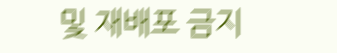및 재배포 금지